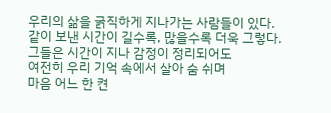우리의 삶을 굵직하게 지나가는 사람들이 있다.
같이 보낸 시간이 길수록, 많을수록 더욱 그렇다.
그들은 시간이 지나 감정이 정리되어도
여전히 우리 기억 속에서 살아 숨 쉬며
마음 어느 한 켠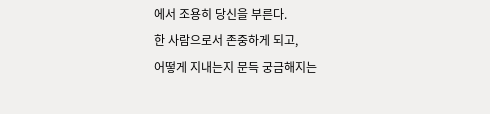에서 조용히 당신을 부른다.
한 사람으로서 존중하게 되고,
어떻게 지내는지 문득 궁금해지는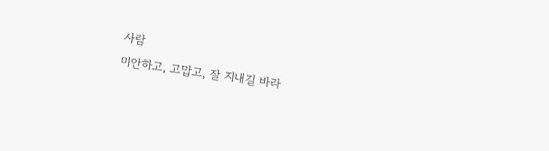사람
미안하고, 고맙고, 잘 지내길 바라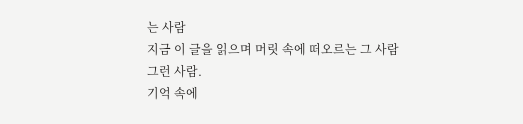는 사람
지금 이 글을 읽으며 머릿 속에 떠오르는 그 사람
그런 사람.
기억 속에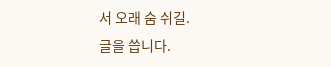서 오래 숨 쉬길.
글을 씁니다.